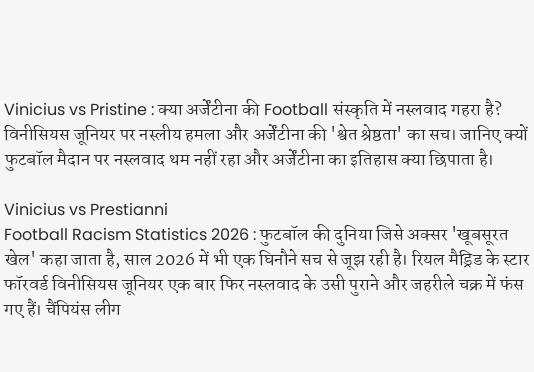Vinicius vs Pristine : क्या अर्जेंटीना की Football संस्कृति में नस्लवाद गहरा है?
विनीसियस जूनियर पर नस्लीय हमला और अर्जेंटीना की 'श्वेत श्रेष्ठता' का सच। जानिए क्यों फुटबॉल मैदान पर नस्लवाद थम नहीं रहा और अर्जेंटीना का इतिहास क्या छिपाता है।

Vinicius vs Prestianni
Football Racism Statistics 2026 : फुटबॉल की दुनिया जिसे अक्सर 'खूबसूरत खेल' कहा जाता है, साल 2026 में भी एक घिनौने सच से जूझ रही है। रियल मैड्रिड के स्टार फॉरवर्ड विनीसियस जूनियर एक बार फिर नस्लवाद के उसी पुराने और जहरीले चक्र में फंस गए हैं। चैंपियंस लीग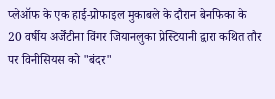प्लेऑफ के एक हाई-प्रोफाइल मुकाबले के दौरान बेनफिका के 20 वर्षीय अर्जेंटीना विंगर जियानलुका प्रेस्टियानी द्वारा कथित तौर पर विनीसियस को "बंदर"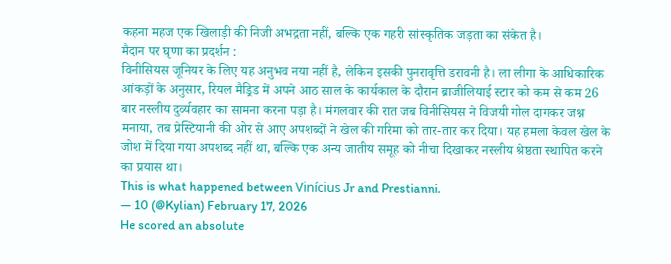कहना महज एक खिलाड़ी की निजी अभद्रता नहीं, बल्कि एक गहरी सांस्कृतिक जड़ता का संकेत है।
मैदान पर घृणा का प्रदर्शन :
विनीसियस जूनियर के लिए यह अनुभव नया नहीं है, लेकिन इसकी पुनरावृत्ति डरावनी है। ला लीगा के आधिकारिक आंकड़ों के अनुसार, रियल मैड्रिड में अपने आठ साल के कार्यकाल के दौरान ब्राजीलियाई स्टार को कम से कम 26 बार नस्लीय दुर्व्यवहार का सामना करना पड़ा है। मंगलवार की रात जब विनीसियस ने विजयी गोल दागकर जश्न मनाया, तब प्रेस्टियानी की ओर से आए अपशब्दों ने खेल की गरिमा को तार-तार कर दिया। यह हमला केवल खेल के जोश में दिया गया अपशब्द नहीं था, बल्कि एक अन्य जातीय समूह को नीचा दिखाकर नस्लीय श्रेष्ठता स्थापित करने का प्रयास था।
This is what happened between Vinícius Jr and Prestianni.
— 10 (@Kylian) February 17, 2026
He scored an absolute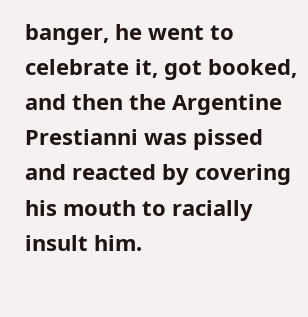banger, he went to celebrate it, got booked, and then the Argentine Prestianni was pissed and reacted by covering his mouth to racially insult him.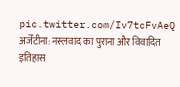pic.twitter.com/Iv7tcFvAeQ
अर्जेंटीना: नस्लवाद का पुराना और विवादित इतिहास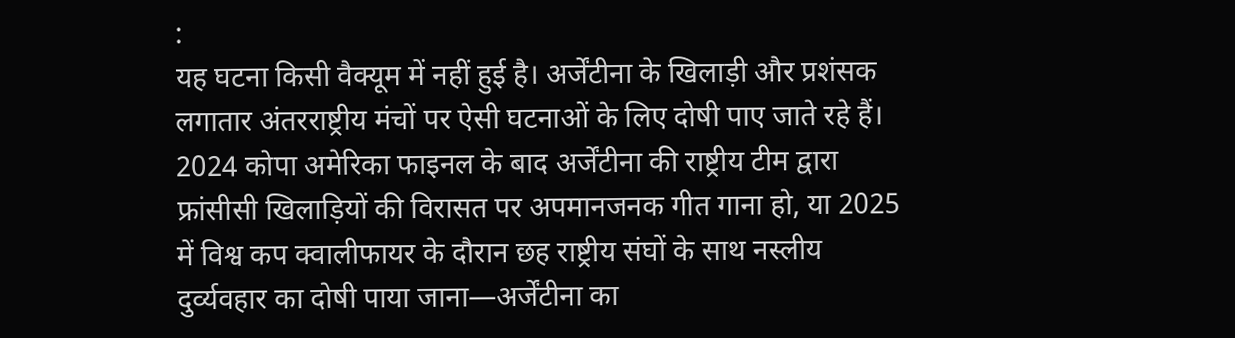:
यह घटना किसी वैक्यूम में नहीं हुई है। अर्जेंटीना के खिलाड़ी और प्रशंसक लगातार अंतरराष्ट्रीय मंचों पर ऐसी घटनाओं के लिए दोषी पाए जाते रहे हैं। 2024 कोपा अमेरिका फाइनल के बाद अर्जेंटीना की राष्ट्रीय टीम द्वारा फ्रांसीसी खिलाड़ियों की विरासत पर अपमानजनक गीत गाना हो, या 2025 में विश्व कप क्वालीफायर के दौरान छह राष्ट्रीय संघों के साथ नस्लीय दुर्व्यवहार का दोषी पाया जाना—अर्जेंटीना का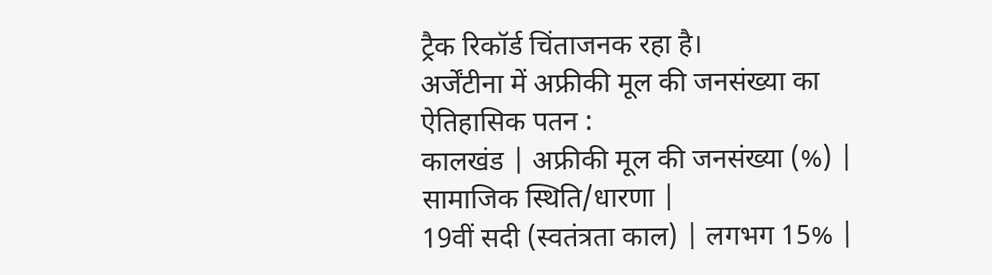ट्रैक रिकॉर्ड चिंताजनक रहा है।
अर्जेंटीना में अफ्रीकी मूल की जनसंख्या का ऐतिहासिक पतन :
कालखंड | अफ्रीकी मूल की जनसंख्या (%) | सामाजिक स्थिति/धारणा |
19वीं सदी (स्वतंत्रता काल) | लगभग 15% |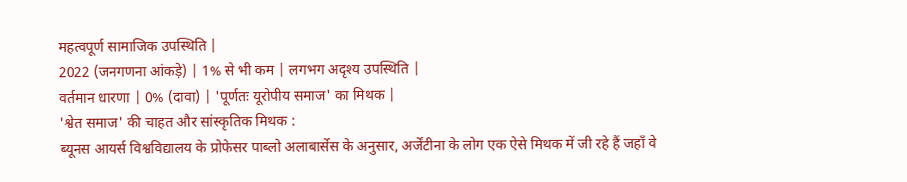महत्वपूर्ण सामाजिक उपस्थिति |
2022 (जनगणना आंकड़े) | 1% से भी कम | लगभग अदृश्य उपस्थिति |
वर्तमान धारणा | 0% (दावा) | 'पूर्णतः यूरोपीय समाज' का मिथक |
'श्वेत समाज' की चाहत और सांस्कृतिक मिथक :
ब्यूनस आयर्स विश्वविद्यालय के प्रोफेसर पाब्लो अलाबार्सेस के अनुसार, अर्जेंटीना के लोग एक ऐसे मिथक में जी रहे हैं जहाँ वे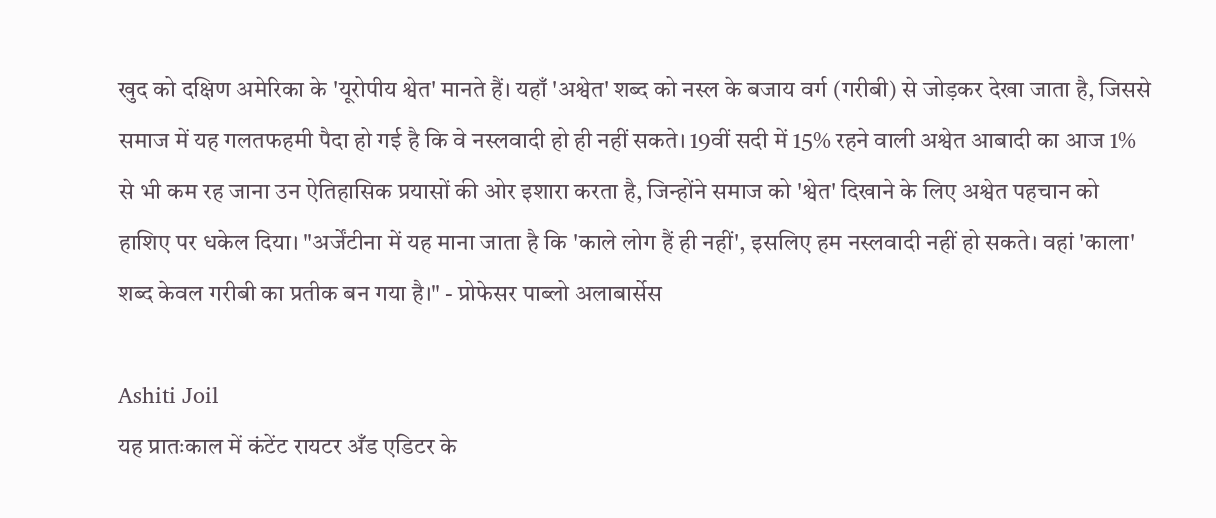खुद को दक्षिण अमेरिका के 'यूरोपीय श्वेत' मानते हैं। यहाँ 'अश्वेत' शब्द को नस्ल के बजाय वर्ग (गरीबी) से जोड़कर देखा जाता है, जिससे समाज में यह गलतफहमी पैदा हो गई है कि वे नस्लवादी हो ही नहीं सकते। 19वीं सदी में 15% रहने वाली अश्वेत आबादी का आज 1% से भी कम रह जाना उन ऐतिहासिक प्रयासों की ओर इशारा करता है, जिन्होंने समाज को 'श्वेत' दिखाने के लिए अश्वेत पहचान को हाशिए पर धकेल दिया। "अर्जेंटीना में यह माना जाता है कि 'काले लोग हैं ही नहीं', इसलिए हम नस्लवादी नहीं हो सकते। वहां 'काला' शब्द केवल गरीबी का प्रतीक बन गया है।" - प्रोफेसर पाब्लो अलाबार्सेस

Ashiti Joil
यह प्रातःकाल में कंटेंट रायटर अँड एडिटर के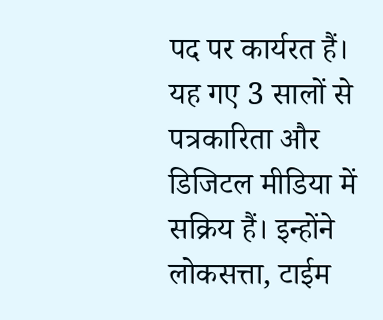पद पर कार्यरत हैं। यह गए 3 सालों से पत्रकारिता और डिजिटल मीडिया में सक्रिय हैं। इन्होंने लोकसत्ता, टाईम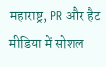महाराष्ट्र, PR और हैट मीडिया में सोशल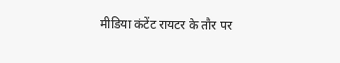मीडिया कंटेंट रायटर के तौर पर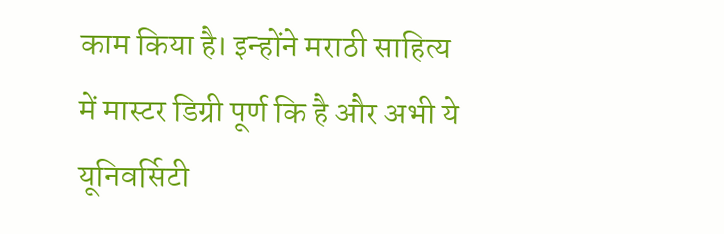काम किया है। इन्होंने मराठी साहित्य में मास्टर डिग्री पूर्ण कि है और अभी ये यूनिवर्सिटी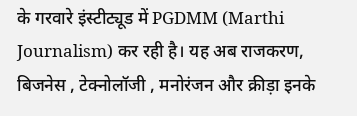के गरवारे इंस्टीट्यूड में PGDMM (Marthi Journalism) कर रही है। यह अब राजकरण, बिजनेस , टेक्नोलॉजी , मनोरंजन और क्रीड़ा इनके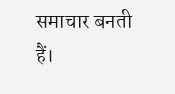समाचार बनती हैं।